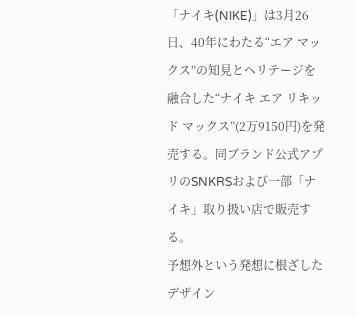「ナイキ(NIKE)」は3月26日、40年にわたる“エア マックス”の知見とヘリテージを融合した“ナイキ エア リキッド マックス”(2万9150円)を発売する。同ブランド公式アプリのSNKRSおよび一部「ナイキ」取り扱い店で販売する。
予想外という発想に根ざしたデザイン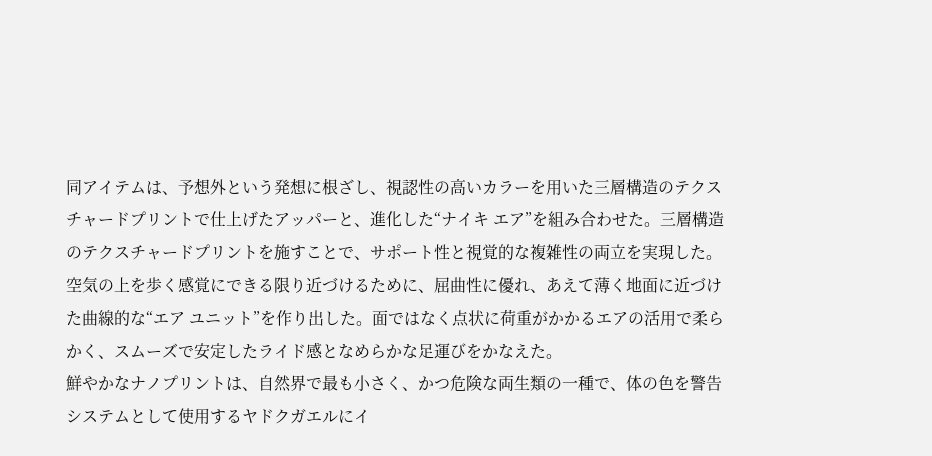同アイテムは、予想外という発想に根ざし、視認性の高いカラーを用いた三層構造のテクスチャードプリントで仕上げたアッパーと、進化した“ナイキ エア”を組み合わせた。三層構造のテクスチャードプリントを施すことで、サポート性と視覚的な複雑性の両立を実現した。空気の上を歩く感覚にできる限り近づけるために、屈曲性に優れ、あえて薄く地面に近づけた曲線的な“エア ユニット”を作り出した。面ではなく点状に荷重がかかるエアの活用で柔らかく、スムーズで安定したライド感となめらかな足運びをかなえた。
鮮やかなナノプリントは、自然界で最も小さく、かつ危険な両生類の一種で、体の色を警告システムとして使用するヤドクガエルにイ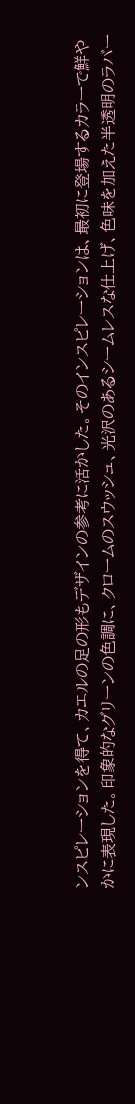ンスピレーションを得て、カエルの足の形もデザインの参考に活かした。そのインスピレーションは、最初に登場するカラーで鮮やかに表現した。印象的なグリーンの色調に、クロームのスウッシュ、光沢のあるシームレスな仕上げ、色味を加えた半透明のラバー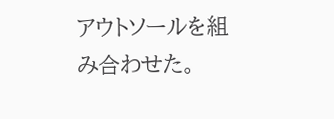アウトソールを組み合わせた。